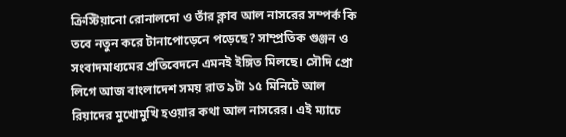ক্রিস্টিয়ানো রোনালদো ও তাঁর ক্লাব আল নাসরের সম্পর্ক কি তবে নতুন করে টানাপোড়েনে পড়েছে? সাম্প্রতিক গুঞ্জন ও সংবাদমাধ্যমের প্রতিবেদনে এমনই ইঙ্গিত মিলছে। সৌদি প্রো লিগে আজ বাংলাদেশ সময় রাত ৯টা ১৫ মিনিটে আল রিয়াদের মুখোমুখি হওয়ার কথা আল নাসরের। এই ম্যাচে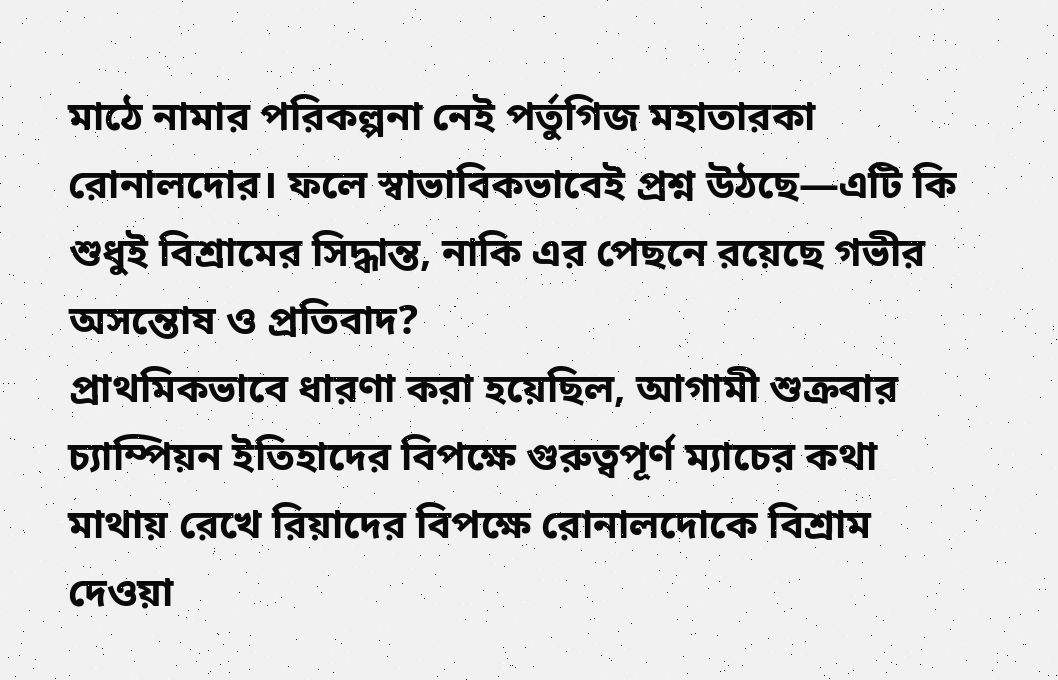মাঠে নামার পরিকল্পনা নেই পর্তুগিজ মহাতারকা রোনালদোর। ফলে স্বাভাবিকভাবেই প্রশ্ন উঠছে—এটি কি শুধুই বিশ্রামের সিদ্ধান্ত, নাকি এর পেছনে রয়েছে গভীর অসন্তোষ ও প্রতিবাদ?
প্রাথমিকভাবে ধারণা করা হয়েছিল, আগামী শুক্রবার চ্যাম্পিয়ন ইতিহাদের বিপক্ষে গুরুত্বপূর্ণ ম্যাচের কথা মাথায় রেখে রিয়াদের বিপক্ষে রোনালদোকে বিশ্রাম দেওয়া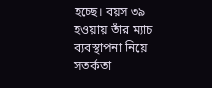হচ্ছে। বয়স ৩৯ হওয়ায় তাঁর ম্যাচ ব্যবস্থাপনা নিয়ে সতর্কতা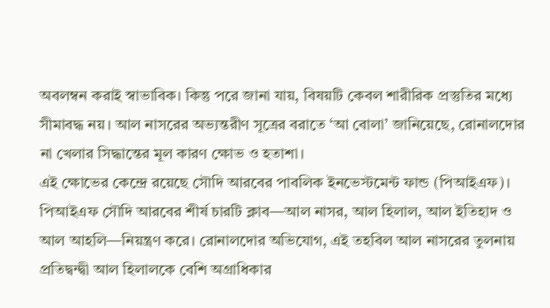অবলম্বন করাই স্বাভাবিক। কিন্তু পরে জানা যায়, বিষয়টি কেবল শারীরিক প্রস্তুতির মধ্যে সীমাবদ্ধ নয়। আল নাসরের অভ্যন্তরীণ সূত্রের বরাতে ‘আ বোলা’ জানিয়েছে, রোনালদোর না খেলার সিদ্ধান্তের মূল কারণ ক্ষোভ ও হতাশা।
এই ক্ষোভের কেন্দ্রে রয়েছে সৌদি আরবের পাবলিক ইনভেস্টমেন্ট ফান্ড (পিআইএফ)। পিআইএফ সৌদি আরবের শীর্ষ চারটি ক্লাব—আল নাসর, আল হিলাল, আল ইতিহাদ ও আল আহলি—নিয়ন্ত্রণ করে। রোনালদোর অভিযোগ, এই তহবিল আল নাসরের তুলনায় প্রতিদ্বন্দ্বী আল হিলালকে বেশি অগ্রাধিকার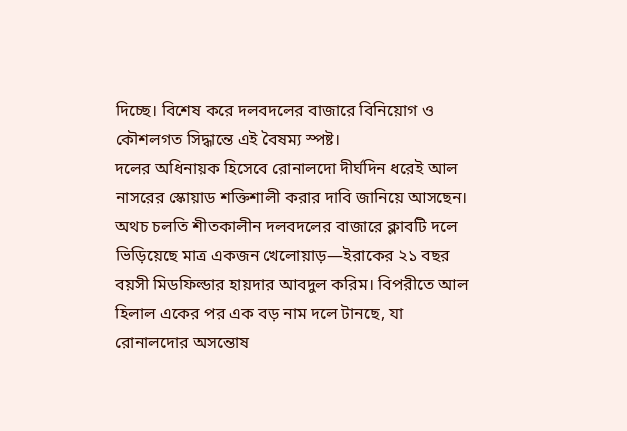দিচ্ছে। বিশেষ করে দলবদলের বাজারে বিনিয়োগ ও কৌশলগত সিদ্ধান্তে এই বৈষম্য স্পষ্ট।
দলের অধিনায়ক হিসেবে রোনালদো দীর্ঘদিন ধরেই আল নাসরের স্কোয়াড শক্তিশালী করার দাবি জানিয়ে আসছেন। অথচ চলতি শীতকালীন দলবদলের বাজারে ক্লাবটি দলে ভিড়িয়েছে মাত্র একজন খেলোয়াড়—ইরাকের ২১ বছর বয়সী মিডফিল্ডার হায়দার আবদুল করিম। বিপরীতে আল হিলাল একের পর এক বড় নাম দলে টানছে, যা রোনালদোর অসন্তোষ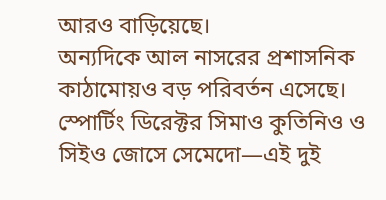আরও বাড়িয়েছে।
অন্যদিকে আল নাসরের প্রশাসনিক কাঠামোয়ও বড় পরিবর্তন এসেছে। স্পোর্টিং ডিরেক্টর সিমাও কুতিনিও ও সিইও জোসে সেমেদো—এই দুই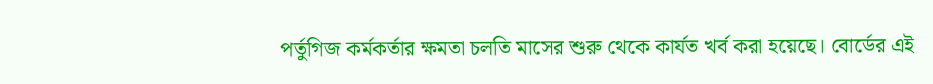পর্তুগিজ কর্মকর্তার ক্ষমতা চলতি মাসের শুরু থেকে কার্যত খর্ব করা হয়েছে। বোর্ডের এই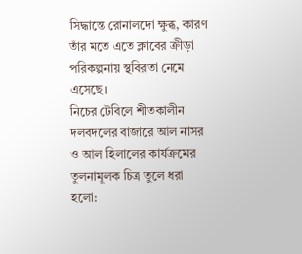সিদ্ধান্তে রোনালদো ক্ষুব্ধ, কারণ তাঁর মতে এতে ক্লাবের ক্রীড়া পরিকল্পনায় স্থবিরতা নেমে এসেছে।
নিচের টেবিলে শীতকালীন দলবদলের বাজারে আল নাসর ও আল হিলালের কার্যক্রমের তুলনামূলক চিত্র তুলে ধরা হলো: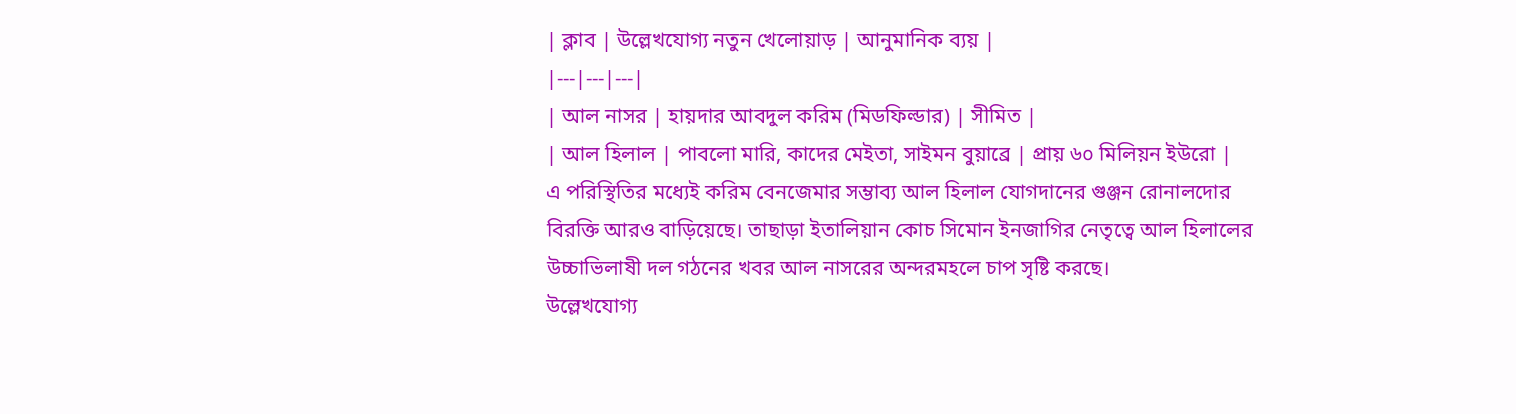| ক্লাব | উল্লেখযোগ্য নতুন খেলোয়াড় | আনুমানিক ব্যয় |
|---|---|---|
| আল নাসর | হায়দার আবদুল করিম (মিডফিল্ডার) | সীমিত |
| আল হিলাল | পাবলো মারি, কাদের মেইতা, সাইমন বুয়াব্রে | প্রায় ৬০ মিলিয়ন ইউরো |
এ পরিস্থিতির মধ্যেই করিম বেনজেমার সম্ভাব্য আল হিলাল যোগদানের গুঞ্জন রোনালদোর বিরক্তি আরও বাড়িয়েছে। তাছাড়া ইতালিয়ান কোচ সিমোন ইনজাগির নেতৃত্বে আল হিলালের উচ্চাভিলাষী দল গঠনের খবর আল নাসরের অন্দরমহলে চাপ সৃষ্টি করছে।
উল্লেখযোগ্য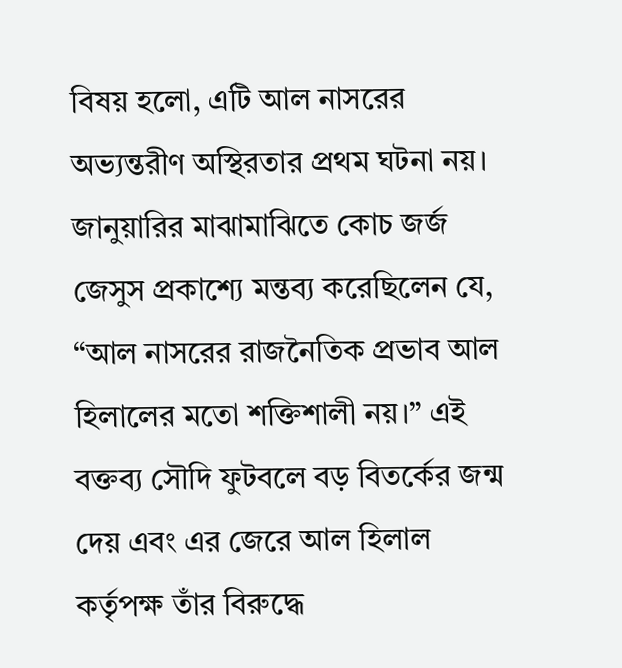বিষয় হলো, এটি আল নাসরের অভ্যন্তরীণ অস্থিরতার প্রথম ঘটনা নয়। জানুয়ারির মাঝামাঝিতে কোচ জর্জ জেসুস প্রকাশ্যে মন্তব্য করেছিলেন যে, “আল নাসরের রাজনৈতিক প্রভাব আল হিলালের মতো শক্তিশালী নয়।” এই বক্তব্য সৌদি ফুটবলে বড় বিতর্কের জন্ম দেয় এবং এর জেরে আল হিলাল কর্তৃপক্ষ তাঁর বিরুদ্ধে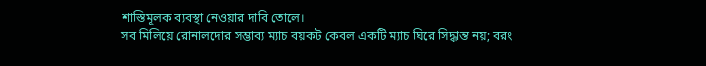শাস্তিমূলক ব্যবস্থা নেওয়ার দাবি তোলে।
সব মিলিয়ে রোনালদোর সম্ভাব্য ম্যাচ বয়কট কেবল একটি ম্যাচ ঘিরে সিদ্ধান্ত নয়; বরং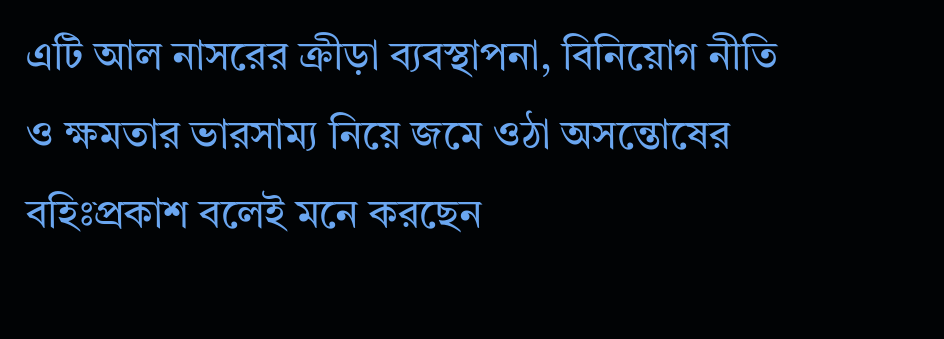এটি আল নাসরের ক্রীড়া ব্যবস্থাপনা, বিনিয়োগ নীতি ও ক্ষমতার ভারসাম্য নিয়ে জমে ওঠা অসন্তোষের বহিঃপ্রকাশ বলেই মনে করছেন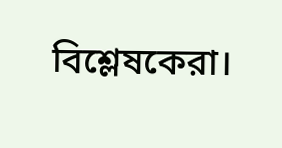বিশ্লেষকেরা।